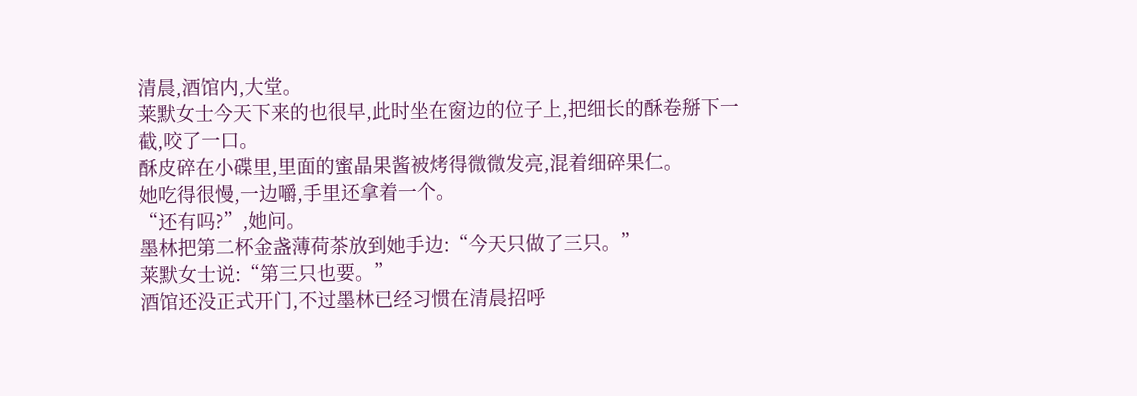清晨,酒馆内,大堂。
莱默女士今天下来的也很早,此时坐在窗边的位子上,把细长的酥卷掰下一截,咬了一口。
酥皮碎在小碟里,里面的蜜晶果酱被烤得微微发亮,混着细碎果仁。
她吃得很慢,一边嚼,手里还拿着一个。
“还有吗?”,她问。
墨林把第二杯金盏薄荷茶放到她手边:“今天只做了三只。”
莱默女士说:“第三只也要。”
酒馆还没正式开门,不过墨林已经习惯在清晨招呼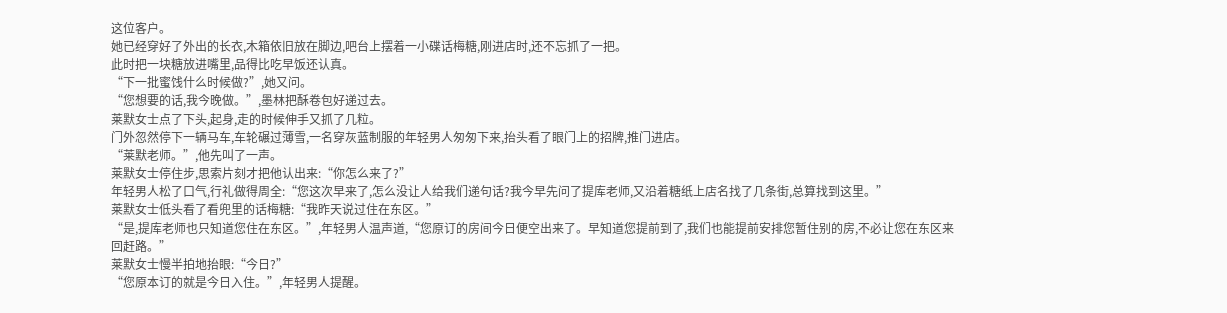这位客户。
她已经穿好了外出的长衣,木箱依旧放在脚边,吧台上摆着一小碟话梅糖,刚进店时,还不忘抓了一把。
此时把一块糖放进嘴里,品得比吃早饭还认真。
“下一批蜜饯什么时候做?”,她又问。
“您想要的话,我今晚做。”,墨林把酥卷包好递过去。
莱默女士点了下头,起身,走的时候伸手又抓了几粒。
门外忽然停下一辆马车,车轮碾过薄雪,一名穿灰蓝制服的年轻男人匆匆下来,抬头看了眼门上的招牌,推门进店。
“莱默老师。”,他先叫了一声。
莱默女士停住步,思索片刻才把他认出来:“你怎么来了?”
年轻男人松了口气,行礼做得周全:“您这次早来了,怎么没让人给我们递句话?我今早先问了提库老师,又沿着糖纸上店名找了几条街,总算找到这里。”
莱默女士低头看了看兜里的话梅糖:“我昨天说过住在东区。”
“是,提库老师也只知道您住在东区。”,年轻男人温声道,“您原订的房间今日便空出来了。早知道您提前到了,我们也能提前安排您暂住别的房,不必让您在东区来回赶路。”
莱默女士慢半拍地抬眼:“今日?”
“您原本订的就是今日入住。”,年轻男人提醒。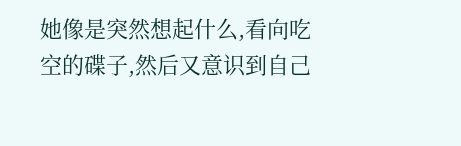她像是突然想起什么,看向吃空的碟子,然后又意识到自己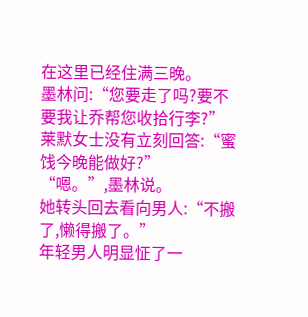在这里已经住满三晚。
墨林问:“您要走了吗?要不要我让乔帮您收拾行李?”
莱默女士没有立刻回答:“蜜饯今晚能做好?”
“嗯。”,墨林说。
她转头回去看向男人:“不搬了,懒得搬了。”
年轻男人明显怔了一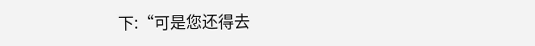下:“可是您还得去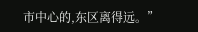市中心的,东区离得远。”